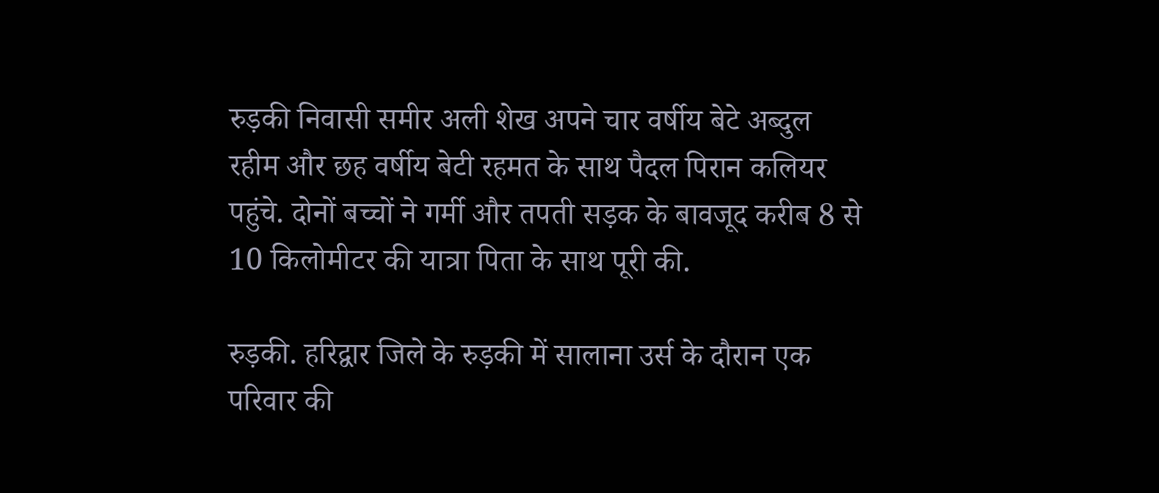रुड़की निवासी समीर अली शेख अपने चार वर्षीय बेटे अब्दुल रहीम और छह वर्षीय बेटी रहमत के साथ पैदल पिरान कलियर पहुंचे. दोनों बच्चों ने गर्मी और तपती सड़क के बावजूद करीब 8 से 10 किलोमीटर की यात्रा पिता के साथ पूरी की.

रुड़की. हरिद्वार जिले के रुड़की में सालाना उर्स के दौरान एक परिवार की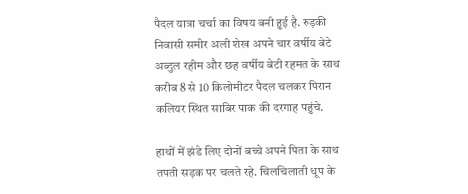पैदल यात्रा चर्चा का विषय बनी हुई है. रुड़की निवासी समीर अली शेख अपने चार वर्षीय बेटे अब्दुल रहीम और छह वर्षीय बेटी रहमत के साथ करीब 8 से 10 किलोमीटर पैदल चलकर पिरान कलियर स्थित साबिर पाक की दरगाह पहुंचे.

हाथों में झंडे लिए दोनों बच्चे अपने पिता के साथ तपती सड़क पर चलते रहे. चिलचिलाती धूप के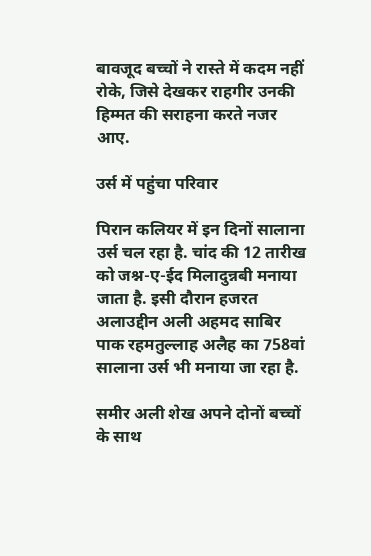बावजूद बच्चों ने रास्ते में कदम नहीं रोके, जिसे देखकर राहगीर उनकी हिम्मत की सराहना करते नजर आए.

उर्स में पहुंचा परिवार

पिरान कलियर में इन दिनों सालाना उर्स चल रहा है. चांद की 12 तारीख को जश्न-ए-ईद मिलादुन्नबी मनाया जाता है. इसी दौरान हजरत अलाउद्दीन अली अहमद साबिर पाक रहमतुल्लाह अलैह का 758वां सालाना उर्स भी मनाया जा रहा है.

समीर अली शेख अपने दोनों बच्चों के साथ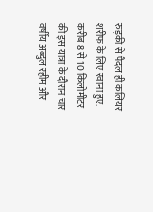रुड़की से पैदल ही कलियर शरीफ के लिए रवाना हुए. करीब 8 से 10 किलोमीटर की इस यात्रा के दौरान चार वर्षीय अब्दुल रहीम और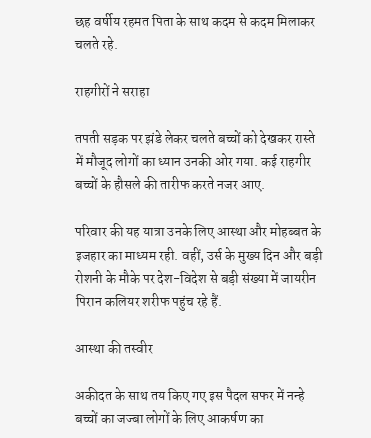छह वर्षीय रहमत पिता के साथ कदम से कदम मिलाकर चलते रहे.

राहगीरों ने सराहा

तपती सड़क पर झंडे लेकर चलते बच्चों को देखकर रास्ते में मौजूद लोगों का ध्यान उनकी ओर गया. कई राहगीर बच्चों के हौसले की तारीफ करते नजर आए.

परिवार की यह यात्रा उनके लिए आस्था और मोहब्बत के इजहार का माध्यम रही. वहीं, उर्स के मुख्य दिन और बड़ी रोशनी के मौके पर देश-विदेश से बड़ी संख्या में जायरीन पिरान कलियर शरीफ पहुंच रहे हैं.

आस्था की तस्वीर

अकीदत के साथ तय किए गए इस पैदल सफर में नन्हे बच्चों का जज्बा लोगों के लिए आकर्षण का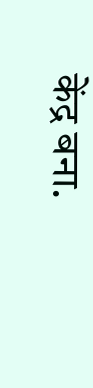केंद्र बना.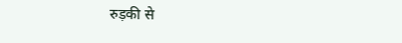रुड़की से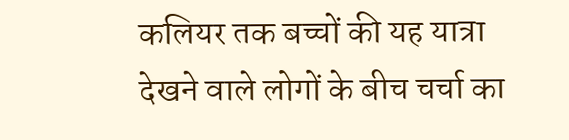कलियर तक बच्चों की यह यात्रा देखने वाले लोगों के बीच चर्चा का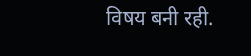विषय बनी रही.